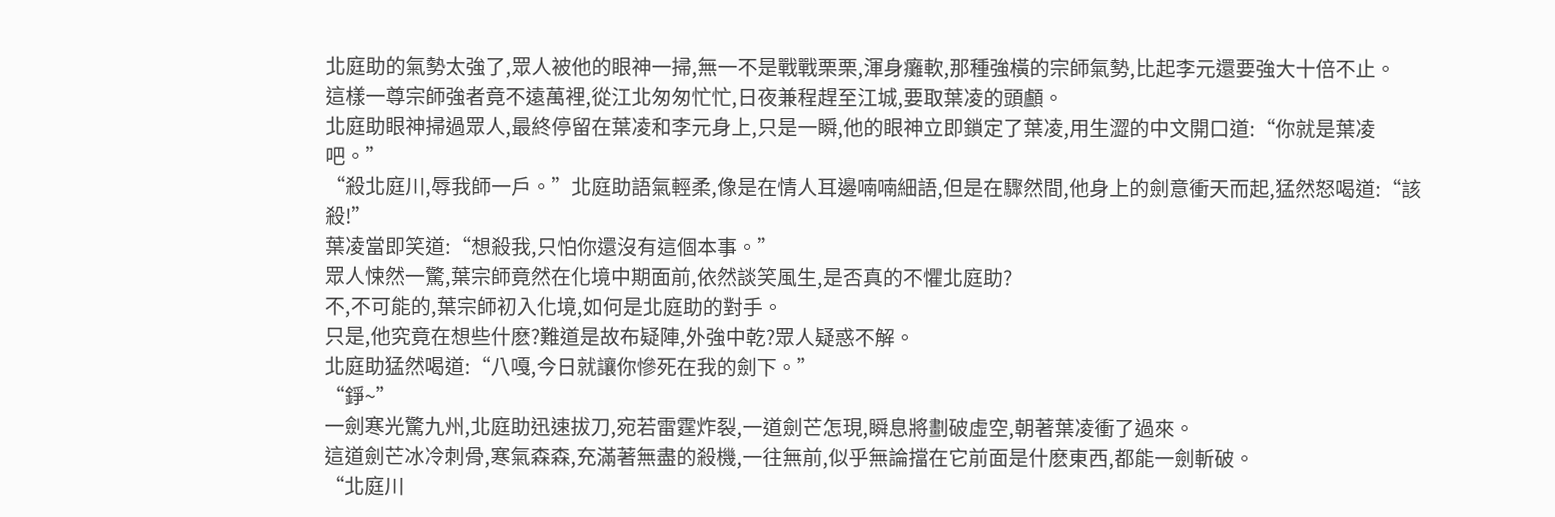北庭助的氣勢太強了,眾人被他的眼神一掃,無一不是戰戰栗栗,渾身癱軟,那種強橫的宗師氣勢,比起李元還要強大十倍不止。
這樣一尊宗師強者竟不遠萬裡,從江北匆匆忙忙,日夜兼程趕至江城,要取葉凌的頭顱。
北庭助眼神掃過眾人,最終停留在葉凌和李元身上,只是一瞬,他的眼神立即鎖定了葉凌,用生澀的中文開口道:“你就是葉凌吧。”
“殺北庭川,辱我師一戶。”北庭助語氣輕柔,像是在情人耳邊喃喃細語,但是在驟然間,他身上的劍意衝天而起,猛然怒喝道:“該殺!”
葉凌當即笑道:“想殺我,只怕你還沒有這個本事。”
眾人悚然一驚,葉宗師竟然在化境中期面前,依然談笑風生,是否真的不懼北庭助?
不,不可能的,葉宗師初入化境,如何是北庭助的對手。
只是,他究竟在想些什麽?難道是故布疑陣,外強中乾?眾人疑惑不解。
北庭助猛然喝道:“八嘎,今日就讓你慘死在我的劍下。”
“錚~”
一劍寒光驚九州,北庭助迅速拔刀,宛若雷霆炸裂,一道劍芒怎現,瞬息將劃破虛空,朝著葉凌衝了過來。
這道劍芒冰冷刺骨,寒氣森森,充滿著無盡的殺機,一往無前,似乎無論擋在它前面是什麽東西,都能一劍斬破。
“北庭川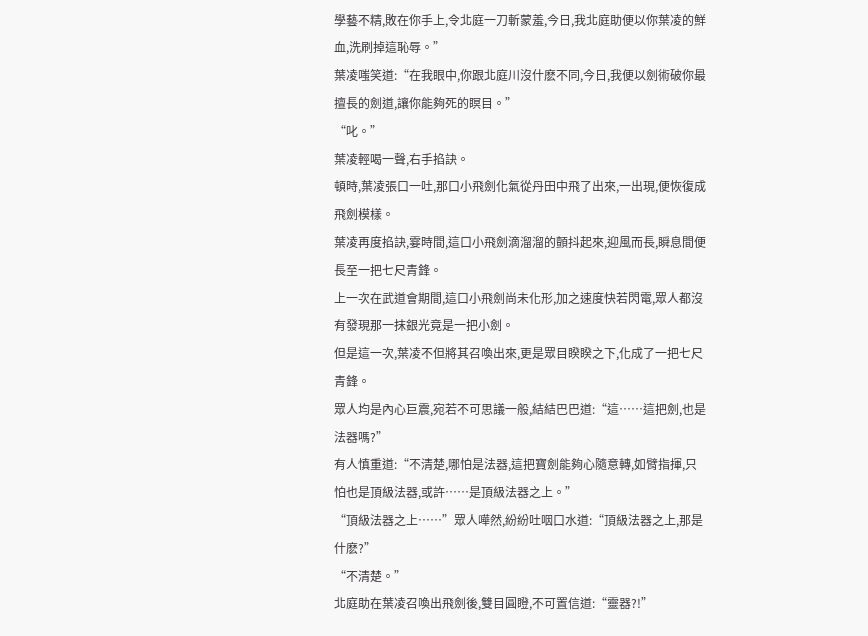學藝不精,敗在你手上,令北庭一刀斬蒙羞,今日,我北庭助便以你葉凌的鮮血,洗刷掉這恥辱。”
葉凌嗤笑道:“在我眼中,你跟北庭川沒什麽不同,今日,我便以劍術破你最擅長的劍道,讓你能夠死的瞑目。”
“叱。”
葉凌輕喝一聲,右手掐訣。
頓時,葉凌張口一吐,那口小飛劍化氣從丹田中飛了出來,一出現,便恢復成飛劍模樣。
葉凌再度掐訣,霎時間,這口小飛劍滴溜溜的顫抖起來,迎風而長,瞬息間便長至一把七尺青鋒。
上一次在武道會期間,這口小飛劍尚未化形,加之速度快若閃電,眾人都沒有發現那一抹銀光竟是一把小劍。
但是這一次,葉凌不但將其召喚出來,更是眾目睽睽之下,化成了一把七尺青鋒。
眾人均是內心巨震,宛若不可思議一般,結結巴巴道:“這……這把劍,也是法器嗎?”
有人慎重道:“不清楚,哪怕是法器,這把寶劍能夠心隨意轉,如臂指揮,只怕也是頂級法器,或許……是頂級法器之上。”
“頂級法器之上……”眾人嘩然,紛紛吐咽口水道:“頂級法器之上,那是什麽?”
“不清楚。”
北庭助在葉凌召喚出飛劍後,雙目圓瞪,不可置信道:“靈器?!”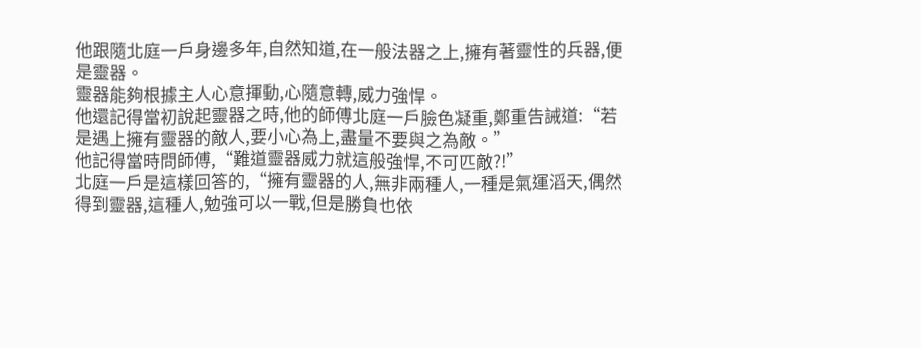他跟隨北庭一戶身邊多年,自然知道,在一般法器之上,擁有著靈性的兵器,便是靈器。
靈器能夠根據主人心意揮動,心隨意轉,威力強悍。
他還記得當初說起靈器之時,他的師傅北庭一戶臉色凝重,鄭重告誡道:“若是遇上擁有靈器的敵人,要小心為上,盡量不要與之為敵。”
他記得當時問師傅,“難道靈器威力就這般強悍,不可匹敵?!”
北庭一戶是這樣回答的,“擁有靈器的人,無非兩種人,一種是氣運滔天,偶然得到靈器,這種人,勉強可以一戰,但是勝負也依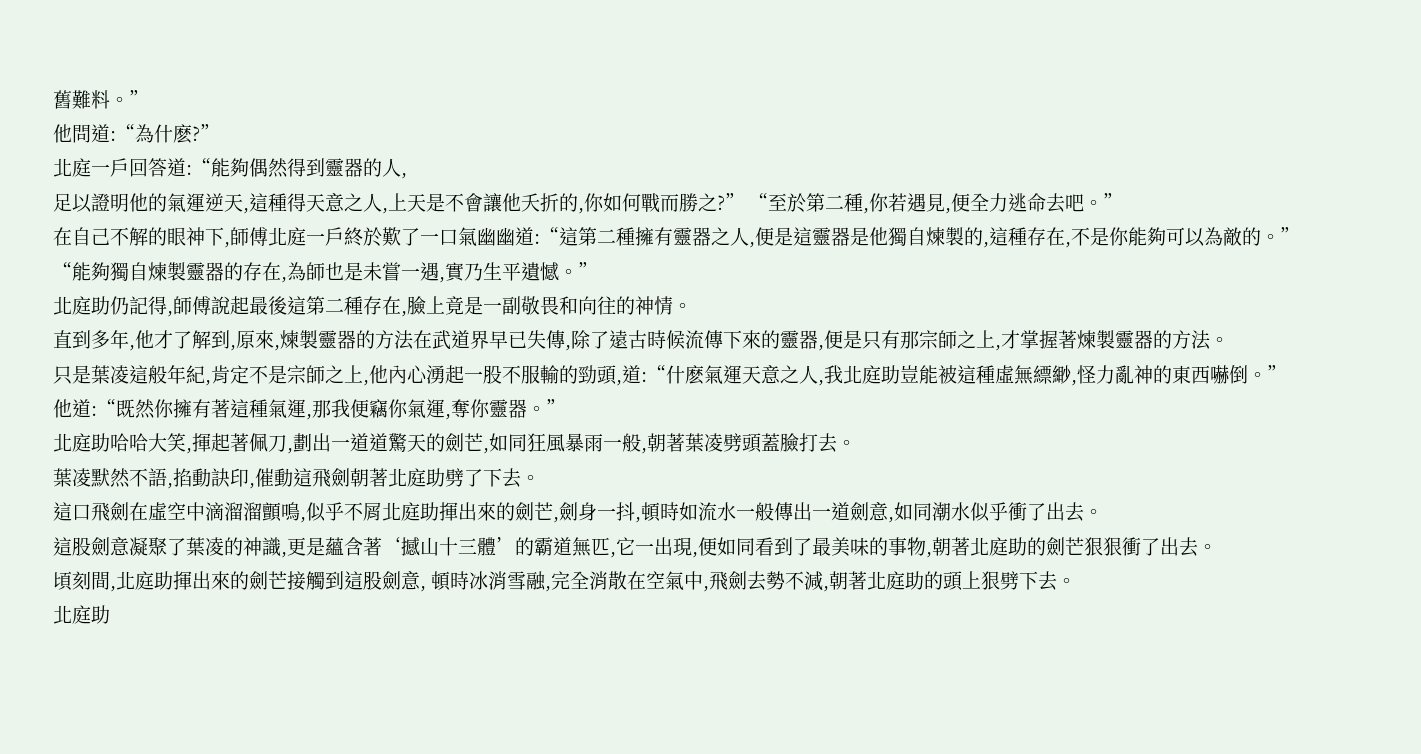舊難料。”
他問道:“為什麽?”
北庭一戶回答道:“能夠偶然得到靈器的人,
足以證明他的氣運逆天,這種得天意之人,上天是不會讓他夭折的,你如何戰而勝之?” “至於第二種,你若遇見,便全力逃命去吧。”
在自己不解的眼神下,師傅北庭一戶終於歎了一口氣幽幽道:“這第二種擁有靈器之人,便是這靈器是他獨自煉製的,這種存在,不是你能夠可以為敵的。”
“能夠獨自煉製靈器的存在,為師也是未嘗一遇,實乃生平遺憾。”
北庭助仍記得,師傅說起最後這第二種存在,臉上竟是一副敬畏和向往的神情。
直到多年,他才了解到,原來,煉製靈器的方法在武道界早已失傳,除了遠古時候流傳下來的靈器,便是只有那宗師之上,才掌握著煉製靈器的方法。
只是葉凌這般年紀,肯定不是宗師之上,他內心湧起一股不服輸的勁頭,道:“什麽氣運天意之人,我北庭助豈能被這種虛無縹緲,怪力亂神的東西嚇倒。”
他道:“既然你擁有著這種氣運,那我便竊你氣運,奪你靈器。”
北庭助哈哈大笑,揮起著佩刀,劃出一道道驚天的劍芒,如同狂風暴雨一般,朝著葉凌劈頭蓋臉打去。
葉凌默然不語,掐動訣印,催動這飛劍朝著北庭助劈了下去。
這口飛劍在虛空中滴溜溜顫鳴,似乎不屑北庭助揮出來的劍芒,劍身一抖,頓時如流水一般傳出一道劍意,如同潮水似乎衝了出去。
這股劍意凝聚了葉凌的神識,更是蘊含著‘撼山十三體’的霸道無匹,它一出現,便如同看到了最美味的事物,朝著北庭助的劍芒狠狠衝了出去。
頃刻間,北庭助揮出來的劍芒接觸到這股劍意, 頓時冰消雪融,完全消散在空氣中,飛劍去勢不減,朝著北庭助的頭上狠劈下去。
北庭助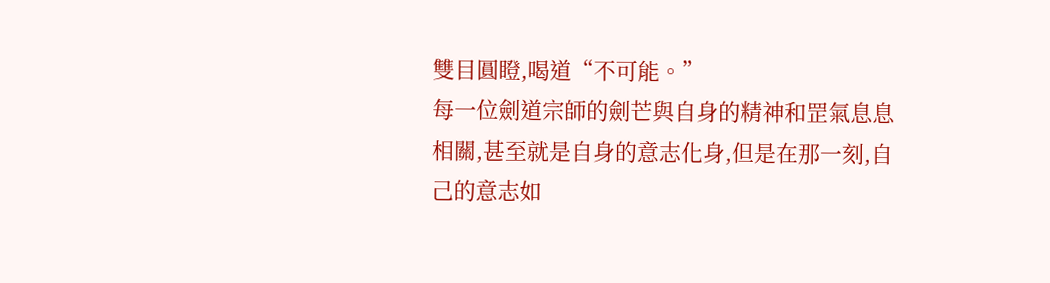雙目圓瞪,喝道“不可能。”
每一位劍道宗師的劍芒與自身的精神和罡氣息息相關,甚至就是自身的意志化身,但是在那一刻,自己的意志如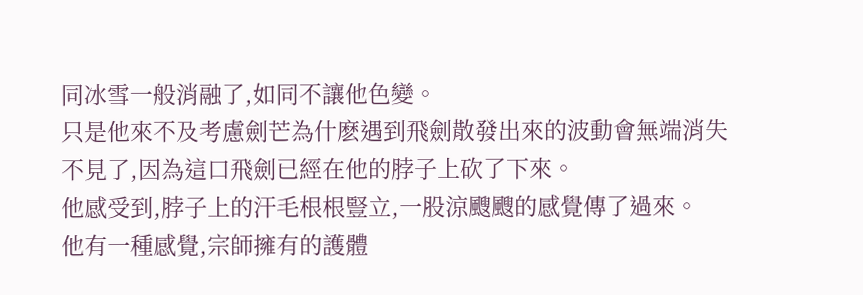同冰雪一般消融了,如同不讓他色變。
只是他來不及考慮劍芒為什麽遇到飛劍散發出來的波動會無端消失不見了,因為這口飛劍已經在他的脖子上砍了下來。
他感受到,脖子上的汗毛根根豎立,一股涼颼颼的感覺傳了過來。
他有一種感覺,宗師擁有的護體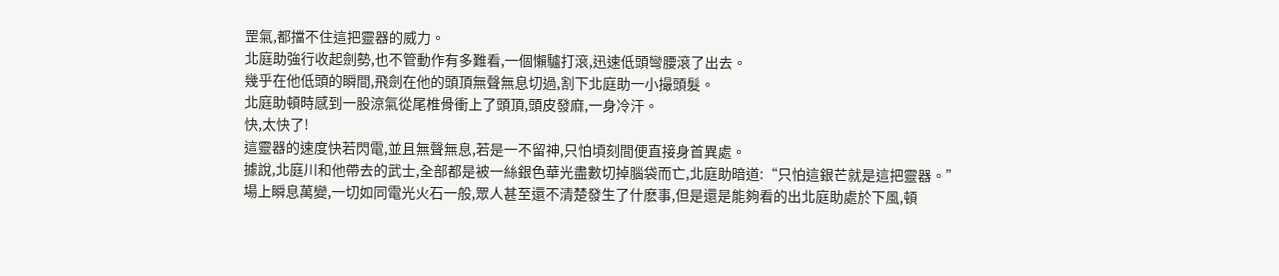罡氣,都擋不住這把靈器的威力。
北庭助強行收起劍勢,也不管動作有多難看,一個懶驢打滾,迅速低頭彎腰滾了出去。
幾乎在他低頭的瞬間,飛劍在他的頭頂無聲無息切過,割下北庭助一小撮頭髮。
北庭助頓時感到一股涼氣從尾椎骨衝上了頭頂,頭皮發麻,一身冷汗。
快,太快了!
這靈器的速度快若閃電,並且無聲無息,若是一不留神,只怕頃刻間便直接身首異處。
據說,北庭川和他帶去的武士,全部都是被一絲銀色華光盡數切掉腦袋而亡,北庭助暗道:“只怕這銀芒就是這把靈器。”
場上瞬息萬變,一切如同電光火石一般,眾人甚至還不清楚發生了什麽事,但是還是能夠看的出北庭助處於下風,頓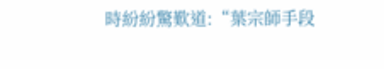時紛紛驚歎道:“葉宗師手段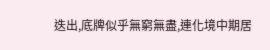迭出,底牌似乎無窮無盡,連化境中期居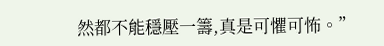然都不能穩壓一籌,真是可懼可怖。”